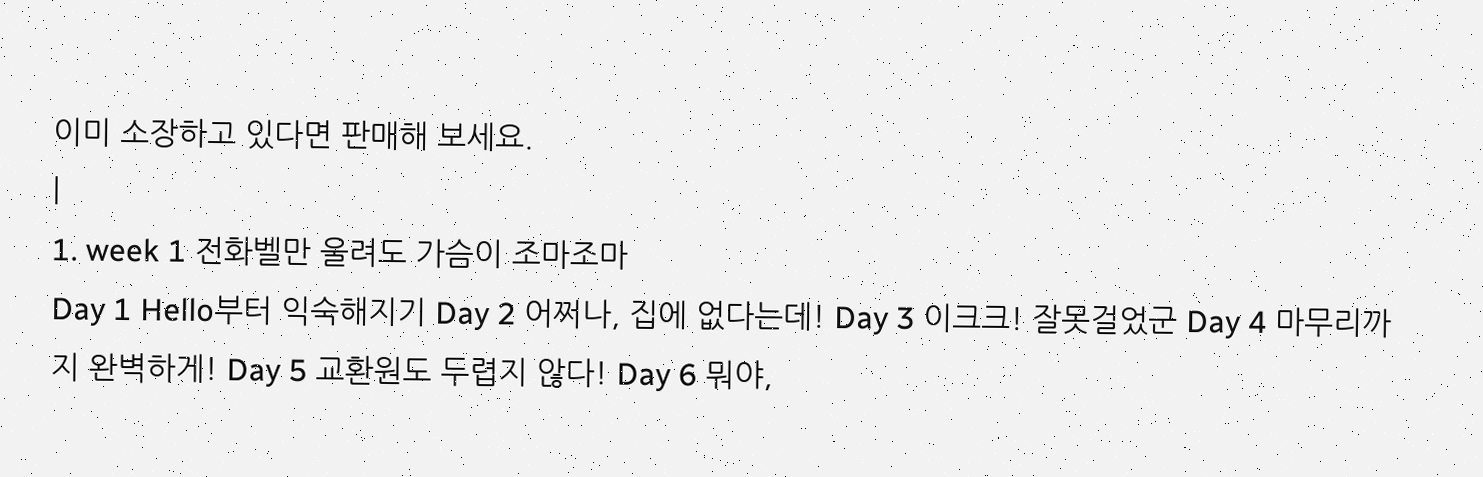이미 소장하고 있다면 판매해 보세요.
|
1. week 1 전화벨만 울려도 가슴이 조마조마
Day 1 Hello부터 익숙해지기 Day 2 어쩌나, 집에 없다는데! Day 3 이크크! 잘못걸었군 Day 4 마무리까지 완벽하게! Day 5 교환원도 두렵지 않다! Day 6 뭐야,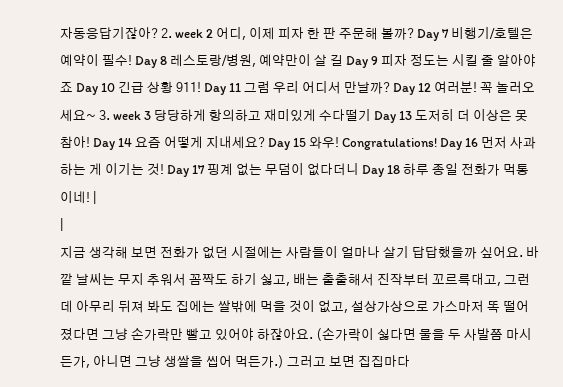자동응답기잖아? 2. week 2 어디, 이제 피자 한 판 주문해 볼까? Day 7 비행기/호텔은 예약이 필수! Day 8 레스토랑/병원, 예약만이 살 길 Day 9 피자 정도는 시킬 줄 알아야죠 Day 10 긴급 상황 911! Day 11 그럼 우리 어디서 만날까? Day 12 여러분! 꼭 놀러오세요~ 3. week 3 당당하게 항의하고 재미있게 수다떨기 Day 13 도저히 더 이상은 못참아! Day 14 요즘 어떻게 지내세요? Day 15 와우! Congratulations! Day 16 먼저 사과하는 게 이기는 것! Day 17 핑계 없는 무덤이 없다더니 Day 18 하루 종일 전화가 먹통이네! |
|
지금 생각해 보면 전화가 없던 시절에는 사람들이 얼마나 살기 답답했을까 싶어요. 바깥 날씨는 무지 추워서 꼼짝도 하기 싫고, 배는 출출해서 진작부터 꼬르륵대고, 그런데 아무리 뒤져 봐도 집에는 쌀밖에 먹을 것이 없고, 설상가상으로 가스마저 똑 떨어졌다면 그냥 손가락만 빨고 있어야 하잖아요. (손가락이 싫다면 물을 두 사발쯤 마시든가, 아니면 그냥 생쌀을 씹어 먹든가.) 그러고 보면 집집마다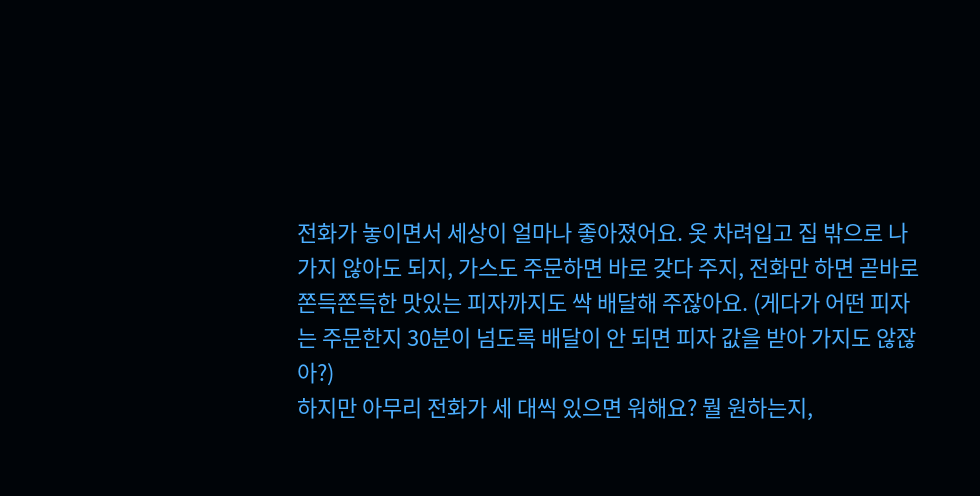전화가 놓이면서 세상이 얼마나 좋아졌어요. 옷 차려입고 집 밖으로 나가지 않아도 되지, 가스도 주문하면 바로 갖다 주지, 전화만 하면 곧바로 쫀득쫀득한 맛있는 피자까지도 싹 배달해 주잖아요. (게다가 어떤 피자는 주문한지 30분이 넘도록 배달이 안 되면 피자 값을 받아 가지도 않잖아?)
하지만 아무리 전화가 세 대씩 있으면 워해요? 뭘 원하는지,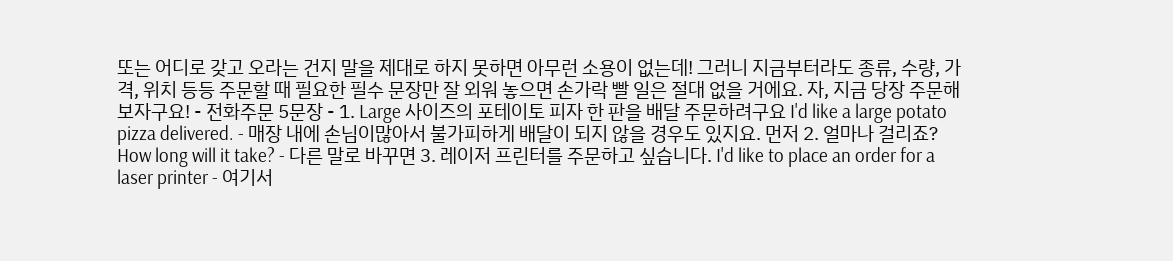또는 어디로 갖고 오라는 건지 말을 제대로 하지 못하면 아무런 소용이 없는데! 그러니 지금부터라도 종류, 수량, 가격, 위치 등등 주문할 때 필요한 필수 문장만 잘 외워 놓으면 손가락 빨 일은 절대 없을 거에요. 자, 지금 당장 주문해 보자구요! - 전화주문 5문장 - 1. Large 사이즈의 포테이토 피자 한 판을 배달 주문하려구요 I'd like a large potato pizza delivered. - 매장 내에 손님이많아서 불가피하게 배달이 되지 않을 경우도 있지요. 먼저 2. 얼마나 걸리죠? How long will it take? - 다른 말로 바꾸면 3. 레이저 프린터를 주문하고 싶습니다. I'd like to place an order for a laser printer - 여기서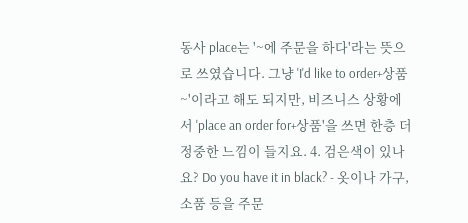동사 place는 '~에 주문을 하다'라는 뜻으로 쓰였습니다. 그냥 'I'd like to order+상품~'이라고 해도 되지만, 비즈니스 상황에서 'place an order for+상품'을 쓰면 한층 더 정중한 느낌이 들지요. 4. 검은색이 있나요? Do you have it in black? - 옷이나 가구, 소품 등을 주문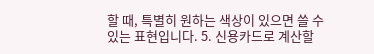할 때, 특별히 원하는 색상이 있으면 쓸 수 있는 표현입니다. 5. 신용카드로 계산할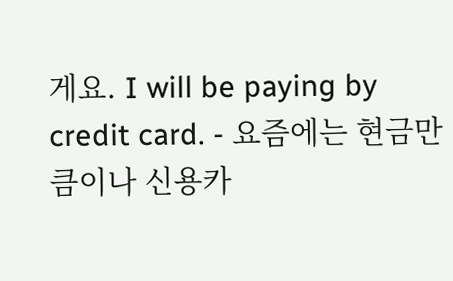게요. I will be paying by credit card. - 요즘에는 현금만큼이나 신용카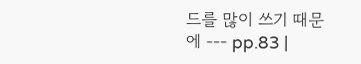드를 많이 쓰기 때문에 --- pp.83 |